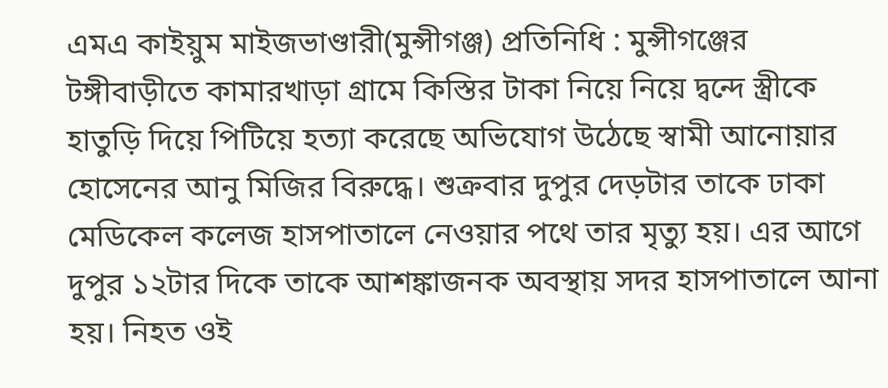এমএ কাইয়ুম মাইজভাণ্ডারী(মুন্সীগঞ্জ) প্রতিনিধি : মুন্সীগঞ্জের টঙ্গীবাড়ীতে কামারখাড়া গ্রামে কিস্তির টাকা নিয়ে নিয়ে দ্বন্দে স্ত্রীকে হাতুড়ি দিয়ে পিটিয়ে হত্যা করেছে অভিযোগ উঠেছে স্বামী আনোয়ার হোসেনের আনু মিজির বিরুদ্ধে। শুক্রবার দুপুর দেড়টার তাকে ঢাকা মেডিকেল কলেজ হাসপাতালে নেওয়ার পথে তার মৃত্যু হয়। এর আগে দুপুর ১২টার দিকে তাকে আশঙ্কাজনক অবস্থায় সদর হাসপাতালে আনা হয়। নিহত ওই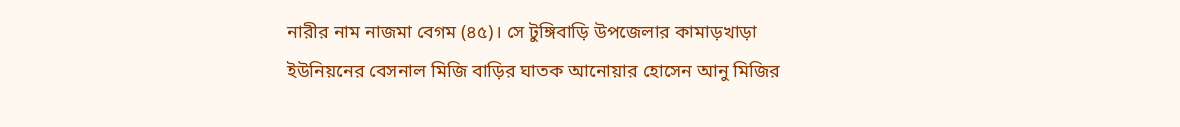নারীর নাম নাজমা বেগম (৪৫)। সে টুঙ্গিবাড়ি উপজেলার কামাড়খাড়া ইউনিয়নের বেসনাল মিজি বাড়ির ঘাতক আনোয়ার হোসেন আনু মিজির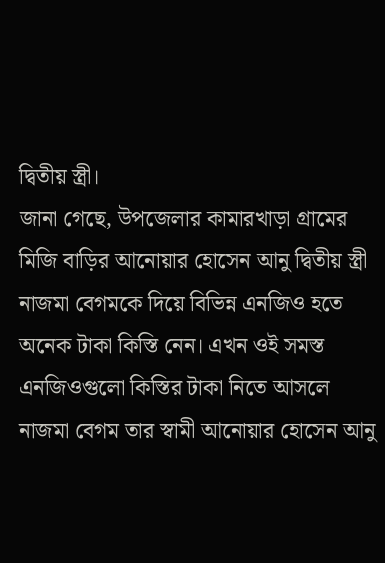দ্বিতীয় স্ত্রী।
জানা গেছে, উপজেলার কামারখাড়া গ্রামের মিজি বাড়ির আনোয়ার হোসেন আনু দ্বিতীয় স্ত্রী নাজমা বেগমকে দিয়ে বিভিন্ন এনজিও হতে অনেক টাকা কিস্তি নেন। এখন ওই সমস্ত এনজিওগুলো কিস্তির টাকা নিতে আসলে নাজমা বেগম তার স্বামী আনোয়ার হোসেন আনু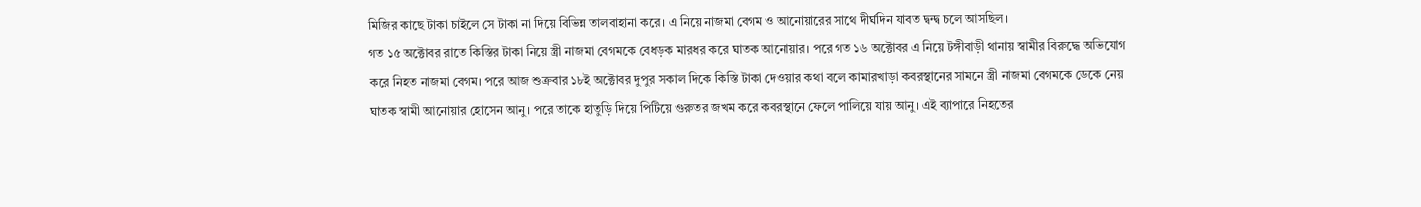মিজির কাছে টাকা চাইলে সে টাকা না দিয়ে বিভিন্ন তালবাহানা করে। এ নিয়ে নাজমা বেগম ও আনোয়ারের সাথে দীর্ঘদিন যাবত দ্বন্দ্ব চলে আসছিল।
গত ১৫ অক্টোবর রাতে কিস্তির টাকা নিয়ে স্ত্রী নাজমা বেগমকে বেধড়ক মারধর করে ঘাতক আনোয়ার। পরে গত ১৬ অক্টোবর এ নিয়ে টঙ্গীবাড়ী থানায় স্বামীর বিরুদ্ধে অভিযোগ করে নিহত নাজমা বেগম। পরে আজ শুক্রবার ১৮ই অক্টোবর দুপুর সকাল দিকে কিস্তি টাকা দেওয়ার কথা বলে কামারখাড়া কবরস্থানের সামনে স্ত্রী নাজমা বেগমকে ডেকে নেয় ঘাতক স্বামী আনোয়ার হোসেন আনু। পরে তাকে হাতুড়ি দিয়ে পিটিয়ে গুরুতর জখম করে কবরস্থানে ফেলে পালিয়ে যায় আনু। এই ব্যাপারে নিহতের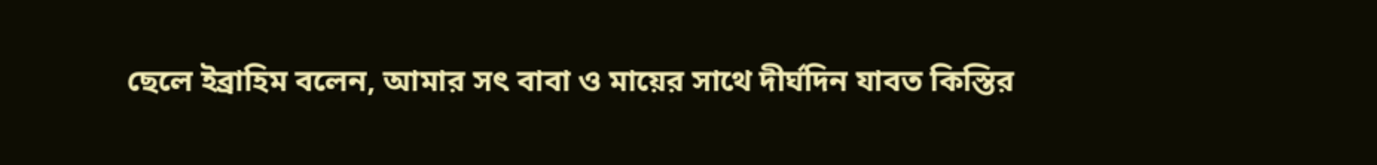ছেলে ইব্রাহিম বলেন, আমার সৎ বাবা ও মায়ের সাথে দীর্ঘদিন যাবত কিস্তির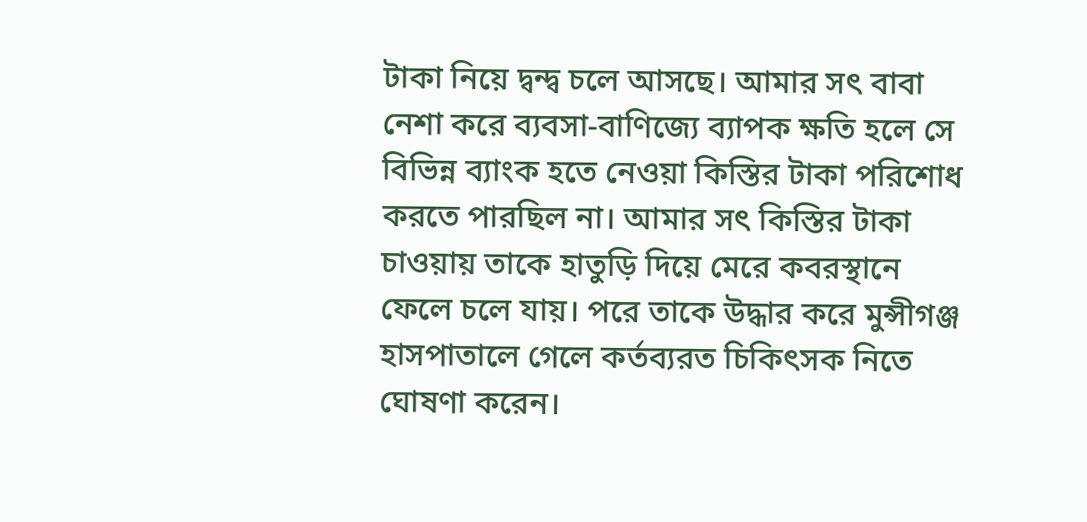টাকা নিয়ে দ্বন্দ্ব চলে আসছে। আমার সৎ বাবা নেশা করে ব্যবসা-বাণিজ্যে ব্যাপক ক্ষতি হলে সে বিভিন্ন ব্যাংক হতে নেওয়া কিস্তির টাকা পরিশোধ করতে পারছিল না। আমার সৎ কিস্তির টাকা চাওয়ায় তাকে হাতুড়ি দিয়ে মেরে কবরস্থানে ফেলে চলে যায়। পরে তাকে উদ্ধার করে মুন্সীগঞ্জ হাসপাতালে গেলে কর্তব্যরত চিকিৎসক নিতে ঘোষণা করেন।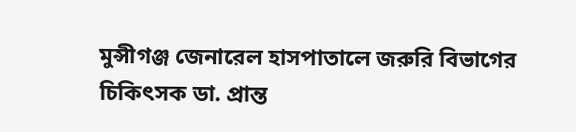মুন্সীগঞ্জ জেনারেল হাসপাতালে জরুরি বিভাগের চিকিৎসক ডা. প্রান্ত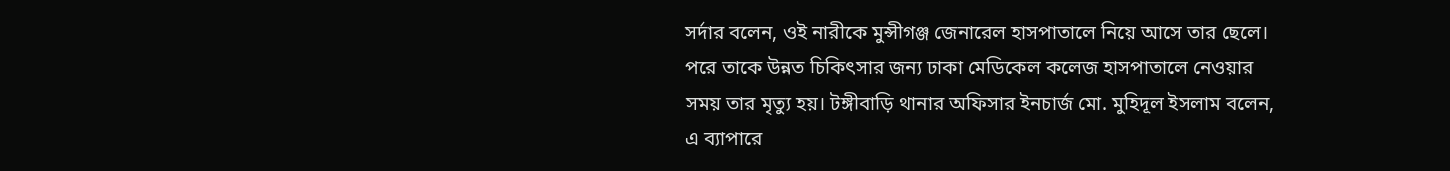সর্দার বলেন, ওই নারীকে মুন্সীগঞ্জ জেনারেল হাসপাতালে নিয়ে আসে তার ছেলে। পরে তাকে উন্নত চিকিৎসার জন্য ঢাকা মেডিকেল কলেজ হাসপাতালে নেওয়ার সময় তার মৃত্যু হয়। টঙ্গীবাড়ি থানার অফিসার ইনচার্জ মো. মুহিদূল ইসলাম বলেন, এ ব্যাপারে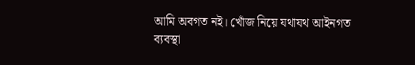আমি অবগত নই। খোঁজ নিয়ে যথাযথ আইনগত ব্যবস্থা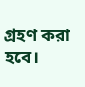গ্রহণ করা হবে।